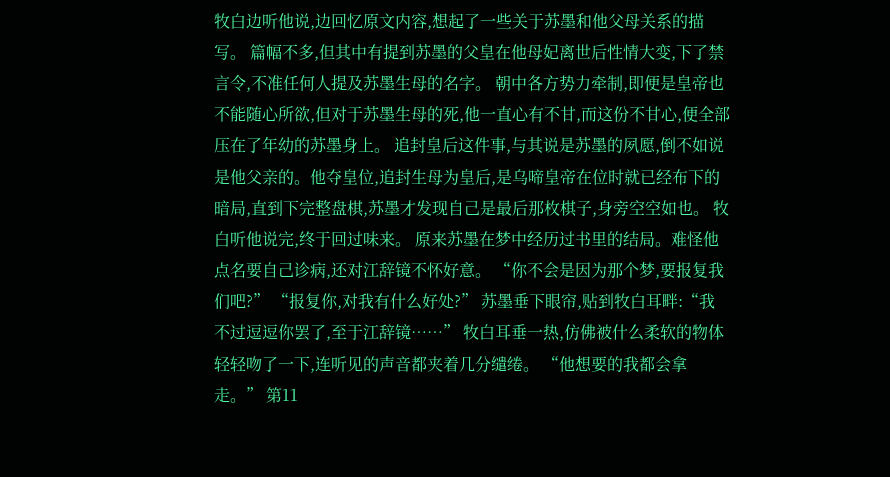牧白边听他说,边回忆原文内容,想起了一些关于苏墨和他父母关系的描写。 篇幅不多,但其中有提到苏墨的父皇在他母妃离世后性情大变,下了禁言令,不准任何人提及苏墨生母的名字。 朝中各方势力牵制,即便是皇帝也不能随心所欲,但对于苏墨生母的死,他一直心有不甘,而这份不甘心,便全部压在了年幼的苏墨身上。 追封皇后这件事,与其说是苏墨的夙愿,倒不如说是他父亲的。他夺皇位,追封生母为皇后,是乌啼皇帝在位时就已经布下的暗局,直到下完整盘棋,苏墨才发现自己是最后那枚棋子,身旁空空如也。 牧白听他说完,终于回过味来。 原来苏墨在梦中经历过书里的结局。难怪他点名要自己诊病,还对江辞镜不怀好意。 “你不会是因为那个梦,要报复我们吧?” “报复你,对我有什么好处?” 苏墨垂下眼帘,贴到牧白耳畔:“我不过逗逗你罢了,至于江辞镜……” 牧白耳垂一热,仿佛被什么柔软的物体轻轻吻了一下,连听见的声音都夹着几分缱绻。 “他想要的我都会拿走。” 第11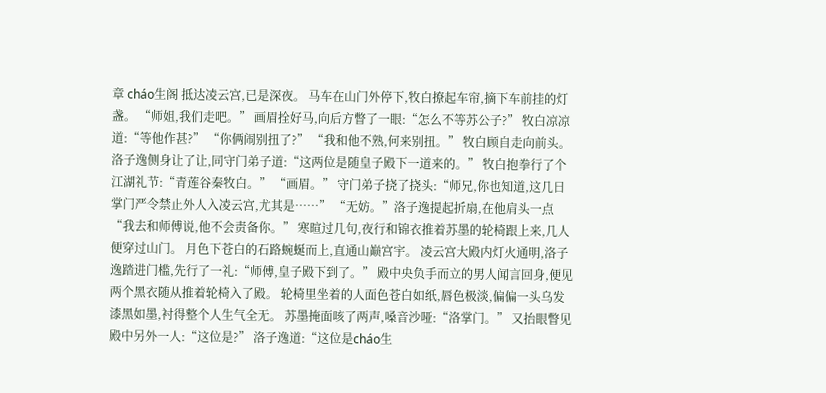章 cháo生阁 抵达凌云宫,已是深夜。 马车在山门外停下,牧白撩起车帘,摘下车前挂的灯盏。 “师姐,我们走吧。” 画眉拴好马,向后方瞥了一眼:“怎么不等苏公子?” 牧白凉凉道:“等他作甚?” “你俩闹别扭了?” “我和他不熟,何来别扭。” 牧白顾自走向前头。 洛子逸侧身让了让,同守门弟子道:“这两位是随皇子殿下一道来的。” 牧白抱拳行了个江湖礼节:“青莲谷秦牧白。” “画眉。” 守门弟子挠了挠头:“师兄,你也知道,这几日掌门严令禁止外人入凌云宫,尤其是……” “无妨。”洛子逸提起折扇,在他肩头一点“我去和师傅说,他不会责备你。” 寒暄过几句,夜行和锦衣推着苏墨的轮椅跟上来,几人便穿过山门。 月色下苍白的石路蜿蜒而上,直通山巅宫宇。 凌云宫大殿内灯火通明,洛子逸踏进门槛,先行了一礼:“师傅,皇子殿下到了。” 殿中央负手而立的男人闻言回身,便见两个黑衣随从推着轮椅入了殿。 轮椅里坐着的人面色苍白如纸,唇色极淡,偏偏一头乌发漆黑如墨,衬得整个人生气全无。 苏墨掩面咳了两声,嗓音沙哑:“洛掌门。” 又抬眼瞥见殿中另外一人:“这位是?” 洛子逸道:“这位是cháo生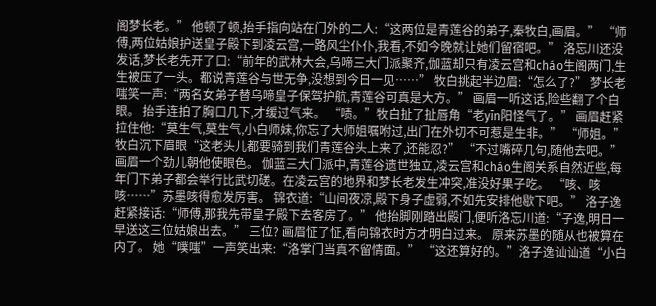阁梦长老。” 他顿了顿,抬手指向站在门外的二人:“这两位是青莲谷的弟子,秦牧白,画眉。” “师傅,两位姑娘护送皇子殿下到凌云宫,一路风尘仆仆,我看,不如今晚就让她们留宿吧。” 洛忘川还没发话,梦长老先开了口:“前年的武林大会,乌啼三大门派聚齐,伽蓝却只有凌云宫和cháo生阁两门,生生被压了一头。都说青莲谷与世无争,没想到今日一见……” 牧白挑起半边眉:“怎么了?” 梦长老嗤笑一声:“两名女弟子替乌啼皇子保驾护航,青莲谷可真是大方。” 画眉一听这话,险些翻了个白眼。 抬手连拍了胸口几下,才缓过气来。 “啧。”牧白扯了扯唇角“老yīn阳怪气了。” 画眉赶紧拉住他:“莫生气,莫生气,小白师妹,你忘了大师姐嘱咐过,出门在外切不可惹是生非。” “师姐。”牧白沉下眉眼“这老头儿都要骑到我们青莲谷头上来了,还能忍?” “不过嘴碎几句,随他去吧。”画眉一个劲儿朝他使眼色。 伽蓝三大门派中,青莲谷遗世独立,凌云宫和cháo生阁关系自然近些,每年门下弟子都会举行比武切磋。在凌云宫的地界和梦长老发生冲突,准没好果子吃。 “咳、咳咳……”苏墨咳得愈发厉害。 锦衣道:“山间夜凉,殿下身子虚弱,不如先安排他歇下吧。” 洛子逸赶紧接话:“师傅,那我先带皇子殿下去客房了。” 他抬脚刚踏出殿门,便听洛忘川道:“子逸,明日一早送这三位姑娘出去。” 三位? 画眉怔了怔,看向锦衣时方才明白过来。 原来苏墨的随从也被算在内了。 她“噗嗤”一声笑出来:“洛掌门当真不留情面。” “这还算好的。”洛子逸讪讪道“小白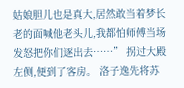姑娘胆儿也是真大,居然敢当着梦长老的面喊他老头儿,我都怕师傅当场发怒把你们逐出去……” 拐过大殿左侧,便到了客房。 洛子逸先将苏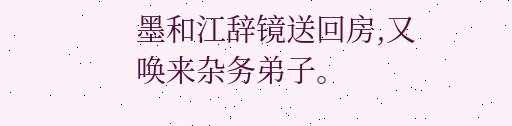墨和江辞镜送回房,又唤来杂务弟子。